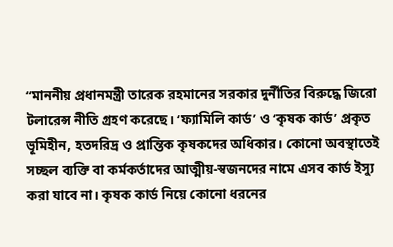“মাননীয় প্রধানমন্ত্রী তারেক রহমানের সরকার দুর্নীতির বিরুদ্ধে জিরো টলারেন্স নীতি গ্রহণ করেছে। ‘ফ্যামিলি কার্ড’ ও ‘কৃষক কার্ড’ প্রকৃত ভূমিহীন, হতদরিদ্র ও প্রান্তিক কৃষকদের অধিকার। কোনো অবস্থাতেই সচ্ছল ব্যক্তি বা কর্মকর্তাদের আত্মীয়-স্বজনদের নামে এসব কার্ড ইস্যু করা যাবে না। কৃষক কার্ড নিয়ে কোনো ধরনের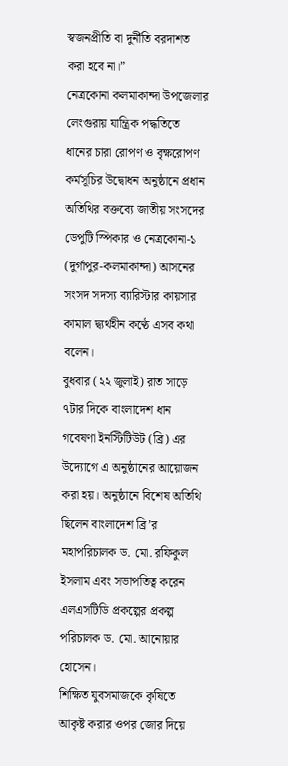স্বজনপ্রীতি বা দুর্নীতি বরদাশত করা হবে না।”
নেত্রকোনা কলমাকান্দা উপজেলার লেংগুরায় যান্ত্রিক পদ্ধতিতে ধানের চারা রোপণ ও বৃক্ষরোপণ কর্মসূচির উদ্বোধন অনুষ্ঠানে প্রধান অতিথির বক্তব্যে জাতীয় সংসদের ডেপুটি স্পিকার ও নেত্রকোনা-১ (দুর্গাপুর-কলমাকান্দা) আসনের সংসদ সদস্য ব্যারিস্টার কায়সার কামাল দ্ব্যর্থহীন কণ্ঠে এসব কথা বলেন।
বুধবার (২২ জুলাই) রাত সাড়ে ৭টার দিকে বাংলাদেশ ধান গবেষণা ইনস্টিটিউট (ব্রি) এর উদ্যোগে এ অনুষ্ঠানের আয়োজন করা হয়। অনুষ্ঠানে বিশেষ অতিথি ছিলেন বাংলাদেশ ব্রি’র মহাপরিচালক ড. মো. রফিকুল ইসলাম এবং সভাপতিত্ব করেন এলএসটিডি প্রকল্পের প্রকল্প পরিচালক ড. মো. আনোয়ার হোসেন।
শিক্ষিত যুবসমাজকে কৃষিতে আকৃষ্ট করার ওপর জোর দিয়ে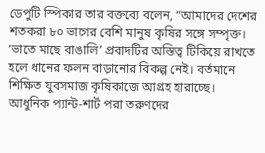ডেপুটি স্পিকার তার বক্তব্যে বলেন, “আমাদের দেশের শতকরা ৮০ ভাগের বেশি মানুষ কৃষির সঙ্গে সম্পৃক্ত। ‘ভাতে মাছে বাঙালি’ প্রবাদটির অস্তিত্ব টিকিয়ে রাখতে হলে ধানের ফলন বাড়ানোর বিকল্প নেই। বর্তমানে শিক্ষিত যুবসমাজ কৃষিকাজে আগ্রহ হারাচ্ছে। আধুনিক প্যান্ট-শার্ট পরা তরুণদের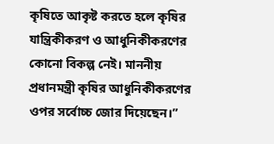কৃষিতে আকৃষ্ট করতে হলে কৃষির যান্ত্রিকীকরণ ও আধুনিকীকরণের কোনো বিকল্প নেই। মাননীয় প্রধানমন্ত্রী কৃষির আধুনিকীকরণের ওপর সর্বোচ্চ জোর দিয়েছেন।”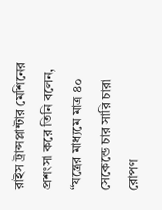রাইস ট্রান্সপ্লান্টার মেশিনের প্রশংসা করে তিনি বলেন, “যন্ত্রের মাধ্যমে মাত্র ৪০ সেকেন্ডে চার সারি চারা রোপণ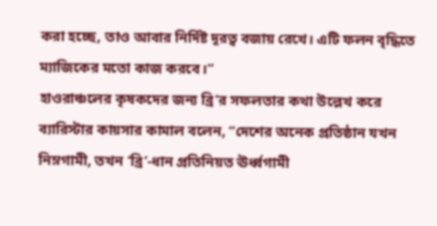করা হচ্ছে, তাও আবার নির্দিষ্ট দূরত্ব বজায় রেখে। এটি ফলন বৃদ্ধিতে ম্যাজিকের মতো কাজ করবে।”
হাওরাঞ্চলের কৃষকদের জন্য ব্রি’র সফলতার কথা উল্লেখ করে ব্যারিস্টার কায়সার কামাল বলেন, “দেশের অনেক প্রতিষ্ঠান যখন নিম্নগামী, তখন ‘ব্রি’-ধান প্রতিনিয়ত ঊর্ধ্বগামী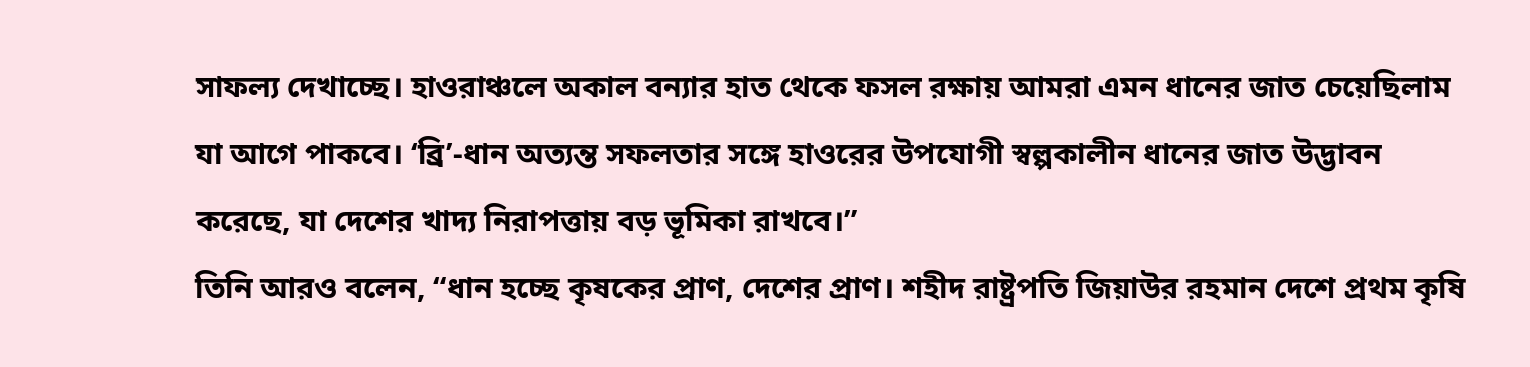সাফল্য দেখাচ্ছে। হাওরাঞ্চলে অকাল বন্যার হাত থেকে ফসল রক্ষায় আমরা এমন ধানের জাত চেয়েছিলাম যা আগে পাকবে। ‘ব্রি’-ধান অত্যন্ত সফলতার সঙ্গে হাওরের উপযোগী স্বল্পকালীন ধানের জাত উদ্ভাবন করেছে, যা দেশের খাদ্য নিরাপত্তায় বড় ভূমিকা রাখবে।”
তিনি আরও বলেন, “ধান হচ্ছে কৃষকের প্রাণ, দেশের প্রাণ। শহীদ রাষ্ট্রপতি জিয়াউর রহমান দেশে প্রথম কৃষি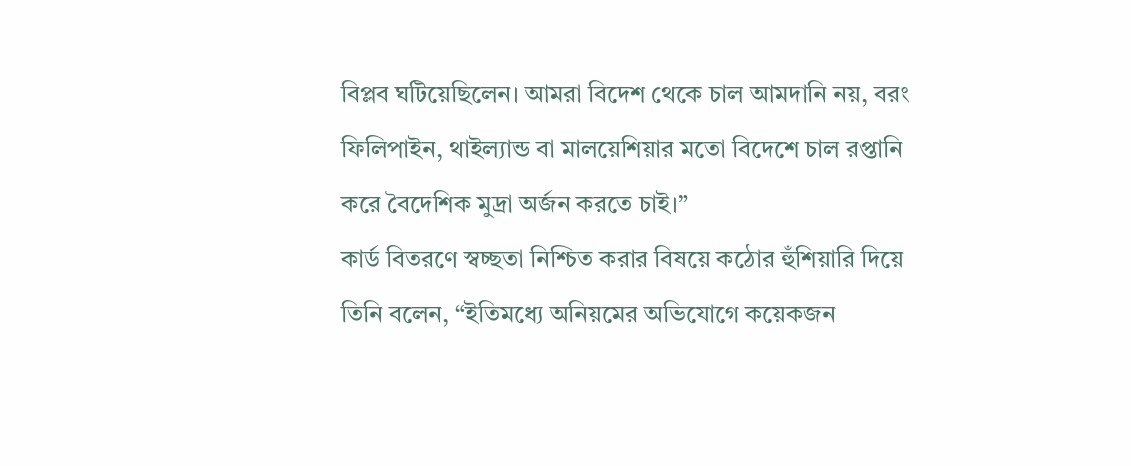বিপ্লব ঘটিয়েছিলেন। আমরা বিদেশ থেকে চাল আমদানি নয়, বরং ফিলিপাইন, থাইল্যান্ড বা মালয়েশিয়ার মতো বিদেশে চাল রপ্তানি করে বৈদেশিক মুদ্রা অর্জন করতে চাই।”
কার্ড বিতরণে স্বচ্ছতা নিশ্চিত করার বিষয়ে কঠোর হুঁশিয়ারি দিয়ে তিনি বলেন, “ইতিমধ্যে অনিয়মের অভিযোগে কয়েকজন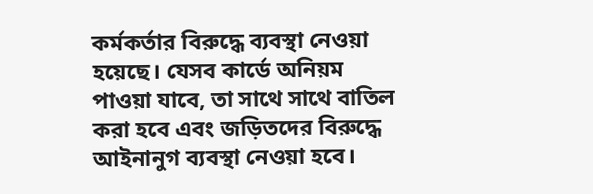কর্মকর্তার বিরুদ্ধে ব্যবস্থা নেওয়া হয়েছে। যেসব কার্ডে অনিয়ম পাওয়া যাবে, তা সাথে সাথে বাতিল করা হবে এবং জড়িতদের বিরুদ্ধে আইনানুগ ব্যবস্থা নেওয়া হবে।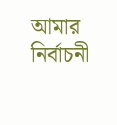আমার নির্বাচনী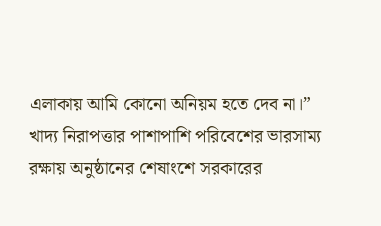এলাকায় আমি কোনো অনিয়ম হতে দেব না।”
খাদ্য নিরাপত্তার পাশাপাশি পরিবেশের ভারসাম্য রক্ষায় অনুষ্ঠানের শেষাংশে সরকারের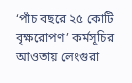‘পাঁচ বছরে ২৫ কোটি বৃক্ষরোপণ’ কর্মসূচির আওতায় লেংগুরা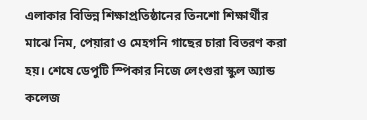এলাকার বিভিন্ন শিক্ষাপ্রতিষ্ঠানের তিনশো শিক্ষার্থীর মাঝে নিম, পেয়ারা ও মেহগনি গাছের চারা বিতরণ করা হয়। শেষে ডেপুটি স্পিকার নিজে লেংগুরা স্কুল অ্যান্ড কলেজ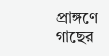প্রাঙ্গণে গাছের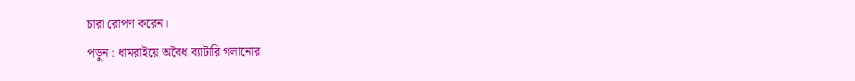চারা রোপণ করেন।
পড়ুন : ধামরাইয়ে অবৈধ ব্যাটারি গলানোর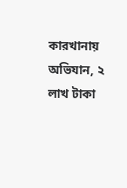কারখানায় অভিযান, ২ লাখ টাকা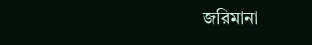জরিমানা